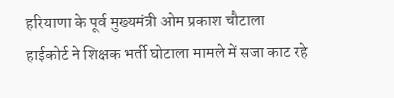हरियाणा के पूर्व मुख्यमंत्री ओम प्रकाश चौटाला
हाईकोर्ट ने शिक्षक भर्ती घोटाला मामले में सजा काट रहे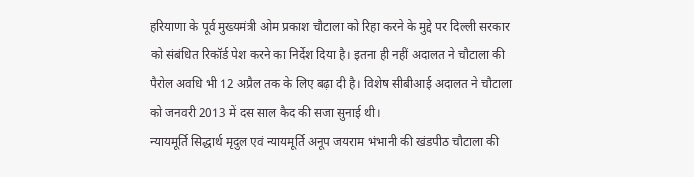हरियाणा के पूर्व मुख्यमंत्री ओम प्रकाश चौटाला को रिहा करने के मुद्दे पर दिल्ली सरकार को संबंधित रिकॉर्ड पेश करने का निर्देश दिया है। इतना ही नहीं अदालत ने चौटाला की पैरोल अवधि भी 12 अप्रैल तक के लिए बढ़ा दी है। विशेष सीबीआई अदालत ने चौटाला को जनवरी 2013 में दस साल कैद की सजा सुनाई थी।
न्यायमूर्ति सिद्धार्थ मृदुल एवं न्यायमूर्ति अनूप जयराम भंभानी की खंडपीठ चौटाला की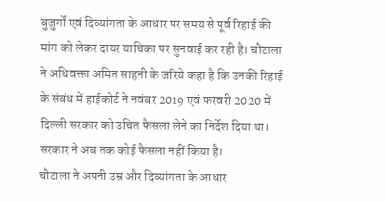बुजुर्गों एवं दिव्यांगता के आधार पर समय से पूर्व रिहाई की मांग को लेकर दायर याचिका पर सुनवाई कर रही है। चौटाला ने अधिवक्ता अमित साहनी के जरिये कहा है कि उनकी रिहाई के संबंध में हाईकोर्ट ने नवंबर 2019 एवं फरवरी 2020 में दिल्ली सरकार को उचित फैसला लेने का निर्देश दिया था। सरकार ने अब तक कोई फैसला नहीं किया है।
चौटाला ने अपनी उम्र और दिव्यांगता के आधार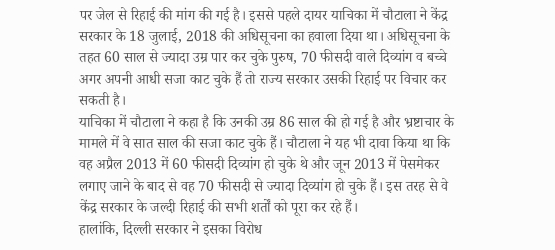पर जेल से रिहाई की मांग की गई है। इससे पहले दायर याचिका में चौटाला ने केंद्र सरकार के 18 जुलाई, 2018 की अधिसूचना का हवाला दिया था। अधिसूचना के तहत 60 साल से ज्यादा उम्र पार कर चुके पुरुष, 70 फीसदी वाले दिव्यांग व बच्चे अगर अपनी आधी सजा काट चुके हैं तो राज्य सरकार उसकी रिहाई पर विचार कर सकती है।
याचिका में चौटाला ने कहा है कि उनकी उम्र 86 साल की हो गई है और भ्रष्टाचार के मामले में वे सात साल की सजा काट चुके हैं। चौटाला ने यह भी दावा किया था कि वह अप्रैल 2013 में 60 फीसदी दिव्यांग हो चुके थे और जून 2013 में पेसमेकर लगाए जाने के बाद से वह 70 फीसदी से ज्यादा दिव्यांग हो चुके हैं। इस तरह से वे केंद्र सरकार के जल्दी रिहाई की सभी शर्तों को पूरा कर रहे हैं।
हालांकि, दिल्ली सरकार ने इसका विरोध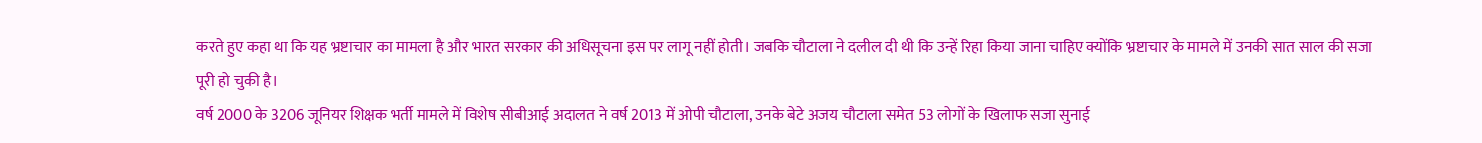करते हुए कहा था कि यह भ्रष्टाचार का मामला है और भारत सरकार की अधिसूचना इस पर लागू नहीं होती। जबकि चौटाला ने दलील दी थी कि उन्हें रिहा किया जाना चाहिए क्योंकि भ्रष्टाचार के मामले में उनकी सात साल की सजा पूरी हो चुकी है।
वर्ष 2000 के 3206 जूनियर शिक्षक भर्ती मामले में विशेष सीबीआई अदालत ने वर्ष 2013 में ओपी चौटाला, उनके बेटे अजय चौटाला समेत 53 लोगों के खिलाफ सजा सुनाई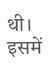थी। इसमें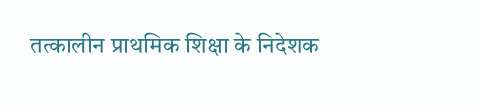तत्कालीन प्राथमिक शिक्षा के निदेशक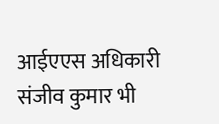आईएएस अधिकारी संजीव कुमार भी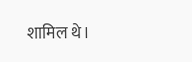शामिल थे।